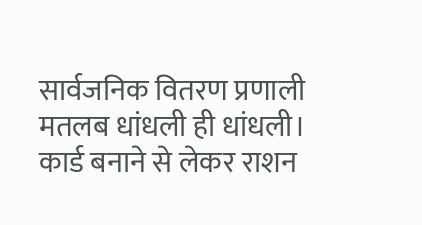सार्वजनिक वितरण प्रणाली मतलब धांधली ही धांधली। कार्ड बनाने से लेकर राशन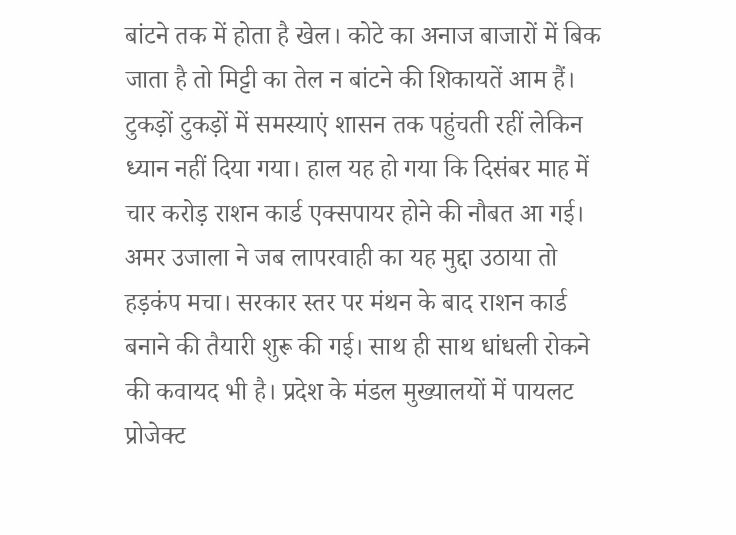बांटने तक में होता है खेल। कोटे का अनाज बाजारों में बिक जाता है तो मिट्टी का तेल न बांटने की शिकायतें आम हैं। टुकड़ों टुकड़ों में समस्याएं शासन तक पहुंचती रहीं लेकिन ध्यान नहीं दिया गया। हाल यह हो गया कि दिसंबर माह में चार करोड़ राशन कार्ड एक्सपायर होने की नौबत आ गई।
अमर उजाला ने जब लापरवाही का यह मुद्दा उठाया तो हड़कंप मचा। सरकार स्तर पर मंथन के बाद राशन कार्ड बनाने की तैयारी शुरू की गई। साथ ही साथ धांधली रोकने की कवायद भी है। प्रदेश के मंडल मुख्यालयों में पायलट प्रोजेक्ट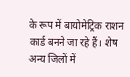के रूप में बायोमेट्रिक राशन कार्ड बनने जा रहे हैं। शेष अन्य जिलों में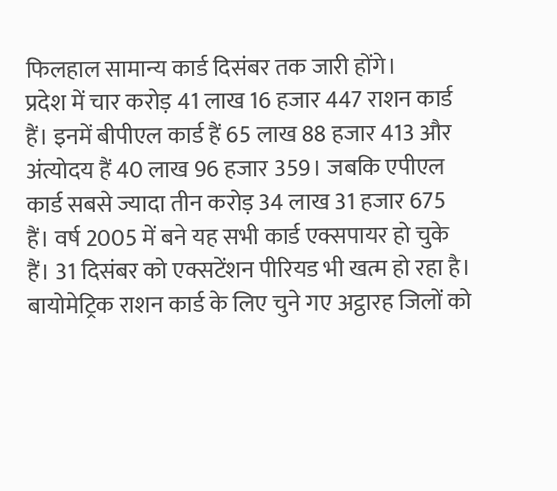फिलहाल सामान्य कार्ड दिसंबर तक जारी होंगे।
प्रदेश में चार करोड़ 41 लाख 16 हजार 447 राशन कार्ड हैं। इनमें बीपीएल कार्ड हैं 65 लाख 88 हजार 413 और अंत्योदय हैं 40 लाख 96 हजार 359। जबकि एपीएल कार्ड सबसे ज्यादा तीन करोड़ 34 लाख 31 हजार 675 हैं। वर्ष 2005 में बने यह सभी कार्ड एक्सपायर हो चुके हैं। 31 दिसंबर को एक्सटेंशन पीरियड भी खत्म हो रहा है।
बायोमेट्रिक राशन कार्ड के लिए चुने गए अट्ठारह जिलों को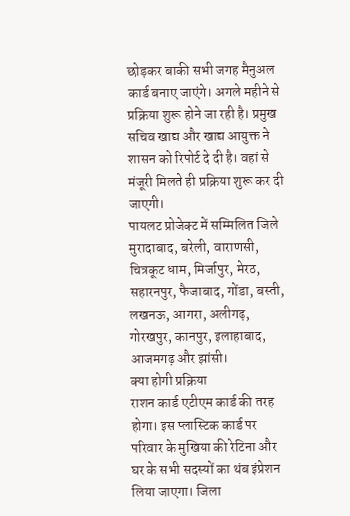छोड़कर बाकी सभी जगह मैनुअल कार्ड बनाए जाएंगे। अगले महीने से प्रक्रिया शुरू होने जा रही है। प्रमुख सचिव खाद्य और खाद्य आयुक्त ने शासन को रिपोर्ट दे दी है। वहां से मंजूरी मिलते ही प्रक्रिया शुरू कर दी जाएगी।
पायलट प्रोजेक्ट में सम्मिलित जिले
मुरादाबाद, बरेली, वाराणसी, चित्रकूट धाम, मिर्जापुर, मेरठ, सहारनपुर, फैजाबाद, गोंडा, बस्ती, लखनऊ, आगरा, अलीगढ़, गोरखपुर, कानपुर, इलाहाबाद, आजमगढ़ और झांसी।
क्या होगी प्रक्रिया
राशन कार्ड एटीएम कार्ड की तरह होगा। इस प्लास्टिक कार्ड पर परिवार के मुखिया की रेटिना और घर के सभी सदस्यों का थंब इंप्रेशन लिया जाएगा। जिला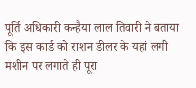पूर्ति अधिकारी कन्हैया लाल तिवारी ने बताया कि इस कार्ड को राशन डीलर के यहां लगी मशीन पर लगाते ही पूरा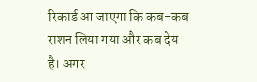रिकार्ड आ जाएगा कि कब-कब राशन लिया गया और कब देय है। अगर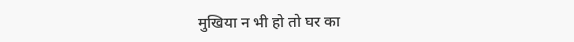मुखिया न भी हो तो घर का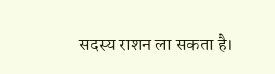सदस्य राशन ला सकता है।